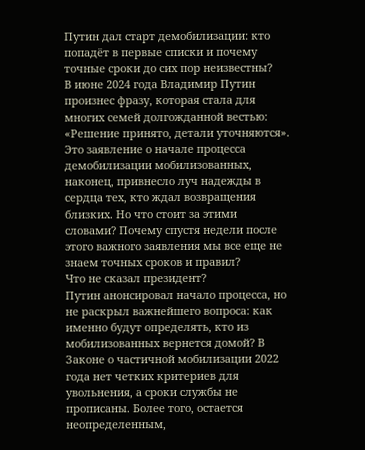Путин дал старт демобилизации: кто попадёт в первые списки и почему точные сроки до сих пор неизвестны?
В июне 2024 года Владимир Путин произнес фразу, которая стала для многих семей долгожданной вестью: «Решение принято, детали уточняются».
Это заявление о начале процесса демобилизации мобилизованных, наконец, привнесло луч надежды в сердца тех, кто ждал возвращения близких. Но что стоит за этими словами? Почему спустя недели после этого важного заявления мы все еще не знаем точных сроков и правил?
Что не сказал президент?
Путин анонсировал начало процесса, но не раскрыл важнейшего вопроса: как именно будут определять, кто из мобилизованных вернется домой? В Законе о частичной мобилизации 2022 года нет четких критериев для увольнения, а сроки службы не прописаны. Более того, остается неопределенным,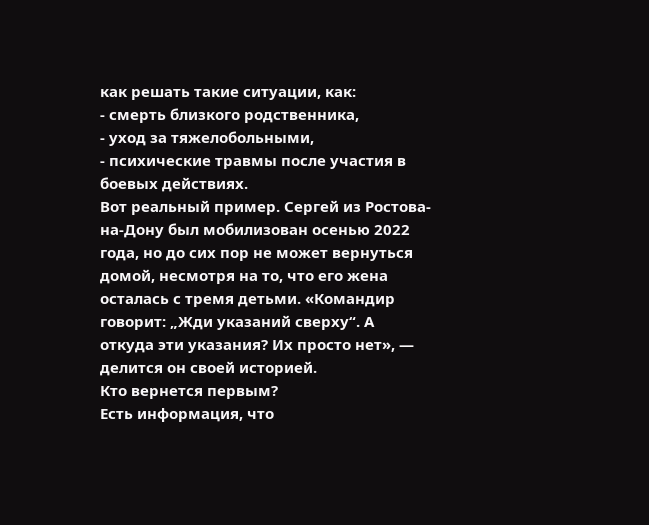как решать такие ситуации, как:
- смерть близкого родственника,
- уход за тяжелобольными,
- психические травмы после участия в боевых действиях.
Вот реальный пример. Сергей из Ростова-на-Дону был мобилизован осенью 2022 года, но до сих пор не может вернуться домой, несмотря на то, что его жена осталась с тремя детьми. «Командир говорит: „Жди указаний сверху“. А откуда эти указания? Их просто нет», — делится он своей историей.
Кто вернется первым?
Есть информация, что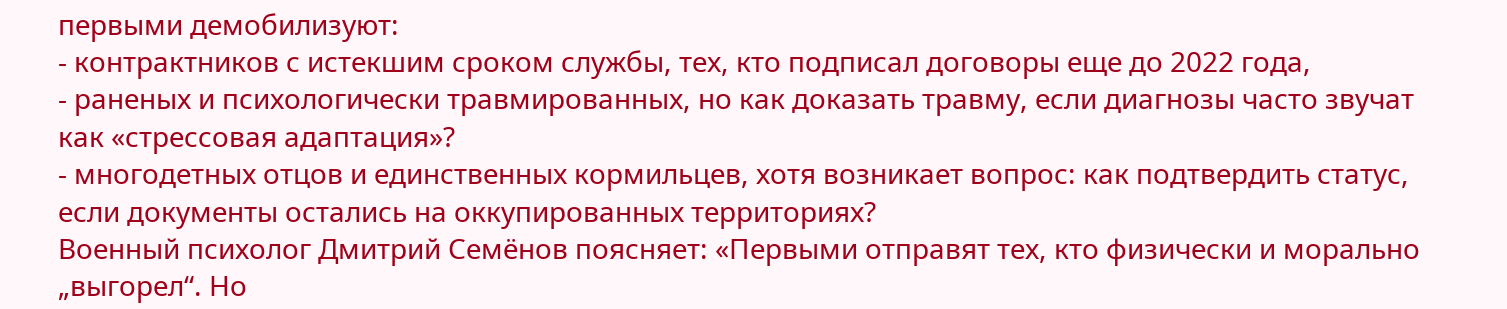первыми демобилизуют:
- контрактников с истекшим сроком службы, тех, кто подписал договоры еще до 2022 года,
- раненых и психологически травмированных, но как доказать травму, если диагнозы часто звучат как «стрессовая адаптация»?
- многодетных отцов и единственных кормильцев, хотя возникает вопрос: как подтвердить статус, если документы остались на оккупированных территориях?
Военный психолог Дмитрий Семёнов поясняет: «Первыми отправят тех, кто физически и морально „выгорел“. Но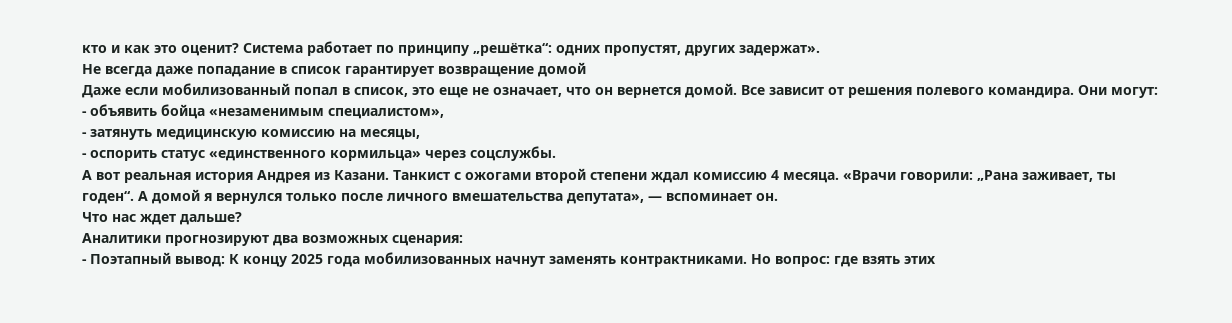кто и как это оценит? Система работает по принципу „решётка“: одних пропустят, других задержат».
Не всегда даже попадание в список гарантирует возвращение домой
Даже если мобилизованный попал в список, это еще не означает, что он вернется домой. Все зависит от решения полевого командира. Они могут:
- объявить бойца «незаменимым специалистом»,
- затянуть медицинскую комиссию на месяцы,
- оспорить статус «единственного кормильца» через соцслужбы.
А вот реальная история Андрея из Казани. Танкист с ожогами второй степени ждал комиссию 4 месяца. «Врачи говорили: „Рана заживает, ты годен“. А домой я вернулся только после личного вмешательства депутата», — вспоминает он.
Что нас ждет дальше?
Аналитики прогнозируют два возможных сценария:
- Поэтапный вывод: К концу 2025 года мобилизованных начнут заменять контрактниками. Но вопрос: где взять этих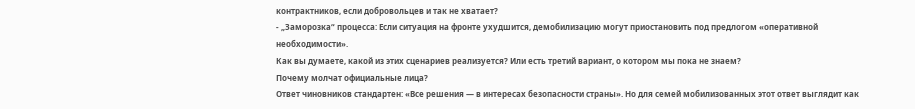контрактников, если добровольцев и так не хватает?
- „Заморозка“ процесса: Если ситуация на фронте ухудшится, демобилизацию могут приостановить под предлогом «оперативной необходимости».
Как вы думаете, какой из этих сценариев реализуется? Или есть третий вариант, о котором мы пока не знаем?
Почему молчат официальные лица?
Ответ чиновников стандартен: «Все решения — в интересах безопасности страны». Но для семей мобилизованных этот ответ выглядит как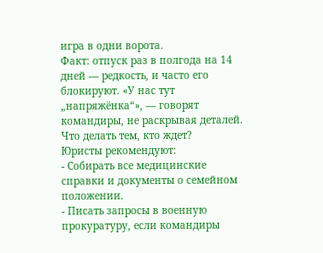игра в одни ворота.
Факт: отпуск раз в полгода на 14 дней — редкость, и часто его блокируют. «У нас тут „напряжёнка“», — говорят командиры, не раскрывая деталей.
Что делать тем, кто ждет?
Юристы рекомендуют:
- Собирать все медицинские справки и документы о семейном положении.
- Писать запросы в военную прокуратуру, если командиры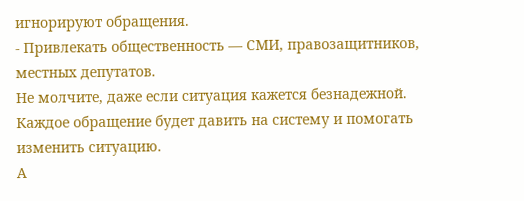игнорируют обращения.
- Привлекать общественность — СМИ, правозащитников, местных депутатов.
Не молчите, даже если ситуация кажется безнадежной. Каждое обращение будет давить на систему и помогать изменить ситуацию.
А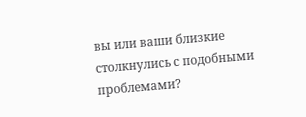вы или ваши близкие столкнулись с подобными проблемами?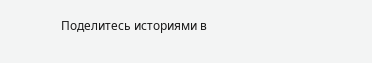Поделитесь историями в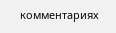комментариях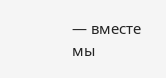— вместе мы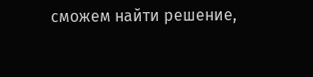сможем найти решение,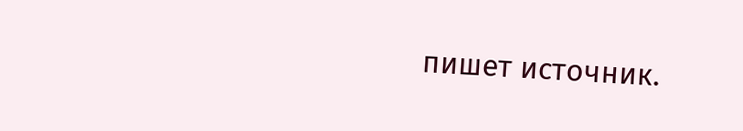пишет источник.